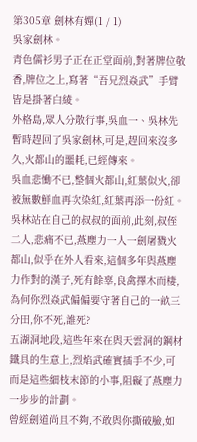第305章 劍林有嬋(1 / 1)
吳家劍林。
青色儒衫男子正在正堂面前,對著牌位敬香,牌位之上,寫著“吾兄烈焱武”手臂皆是掛著白綾。
外格島,眾人分散行事,吳血一、吳林先暫時趕回了吳家劍林,可是,趕回來沒多久,火都山的噩耗,已經傳來。
吳血悲慟不已,整個火都山,紅葉似火,卻被無數鮮血再次染紅,紅葉再添一份紅。
吳林站在自己的叔叔的面前,此刻,叔侄二人,悲痛不已,燕塵力一人一劍屠戮火都山,似乎在外人看來,這個多年與燕塵力作對的漢子,死有餘辜,良禽擇木而棲,為何你烈焱武偏偏要守著自己的一畝三分田,你不死,誰死?
五湖洞地段,這些年來在與天雲洞的鋼材鐵具的生意上,烈焰武確實插手不少,可而是這些細枝末節的小事,阻礙了燕塵力一步步的計劃。
曾經劍道尚且不夠,不敢與你撕破臉,如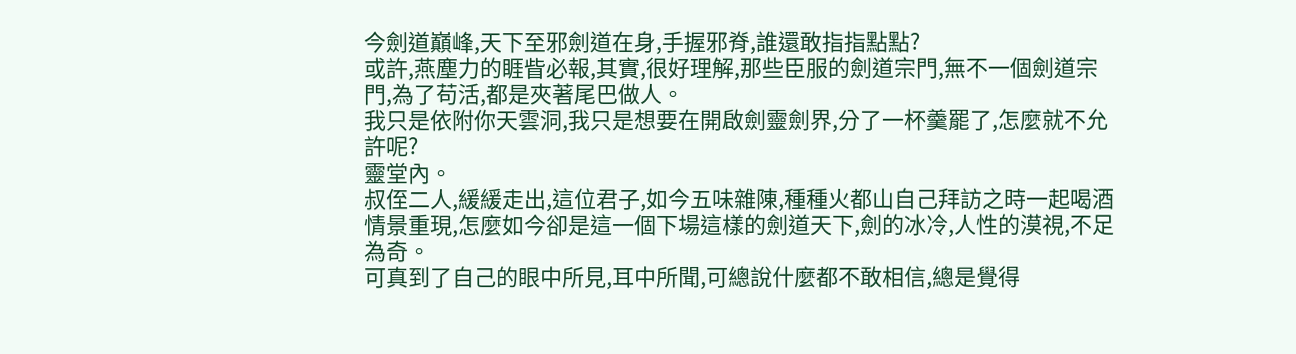今劍道巔峰,天下至邪劍道在身,手握邪脊,誰還敢指指點點?
或許,燕塵力的睚眥必報,其實,很好理解,那些臣服的劍道宗門,無不一個劍道宗門,為了苟活,都是夾著尾巴做人。
我只是依附你天雲洞,我只是想要在開啟劍靈劍界,分了一杯羹罷了,怎麼就不允許呢?
靈堂內。
叔侄二人,緩緩走出,這位君子,如今五味雜陳,種種火都山自己拜訪之時一起喝酒情景重現,怎麼如今卻是這一個下場這樣的劍道天下,劍的冰冷,人性的漠視,不足為奇。
可真到了自己的眼中所見,耳中所聞,可總說什麼都不敢相信,總是覺得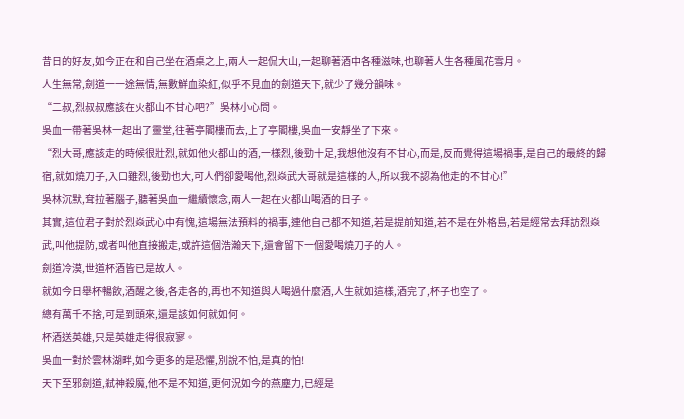昔日的好友,如今正在和自己坐在酒桌之上,兩人一起侃大山,一起聊著酒中各種滋味,也聊著人生各種風花雪月。
人生無常,劍道一一途無情,無數鮮血染紅,似乎不見血的劍道天下,就少了幾分韻味。
“二叔,烈叔叔應該在火都山不甘心吧?”吳林小心問。
吳血一帶著吳林一起出了靈堂,往著亭閣樓而去,上了亭閣樓,吳血一安靜坐了下來。
“烈大哥,應該走的時候很壯烈,就如他火都山的酒,一樣烈,後勁十足,我想他沒有不甘心,而是,反而覺得這場禍事,是自己的最終的歸宿,就如燒刀子,入口雖烈,後勁也大,可人們卻愛喝他,烈焱武大哥就是這樣的人,所以我不認為他走的不甘心!”
吳林沉默,耷拉著腦子,聽著吳血一繼續懷念,兩人一起在火都山喝酒的日子。
其實,這位君子對於烈焱武心中有愧,這場無法預料的禍事,連他自己都不知道,若是提前知道,若不是在外格島,若是經常去拜訪烈焱武,叫他提防,或者叫他直接搬走,或許這個浩瀚天下,還會留下一個愛喝燒刀子的人。
劍道冷漠,世道杯酒皆已是故人。
就如今日舉杯暢飲,酒醒之後,各走各的,再也不知道與人喝過什麼酒,人生就如這樣,酒完了,杯子也空了。
總有萬千不捨,可是到頭來,還是該如何就如何。
杯酒送英雄,只是英雄走得很寂寥。
吳血一對於雲林湖畔,如今更多的是恐懼,別說不怕,是真的怕!
天下至邪劍道,弒神殺魔,他不是不知道,更何況如今的燕塵力,已經是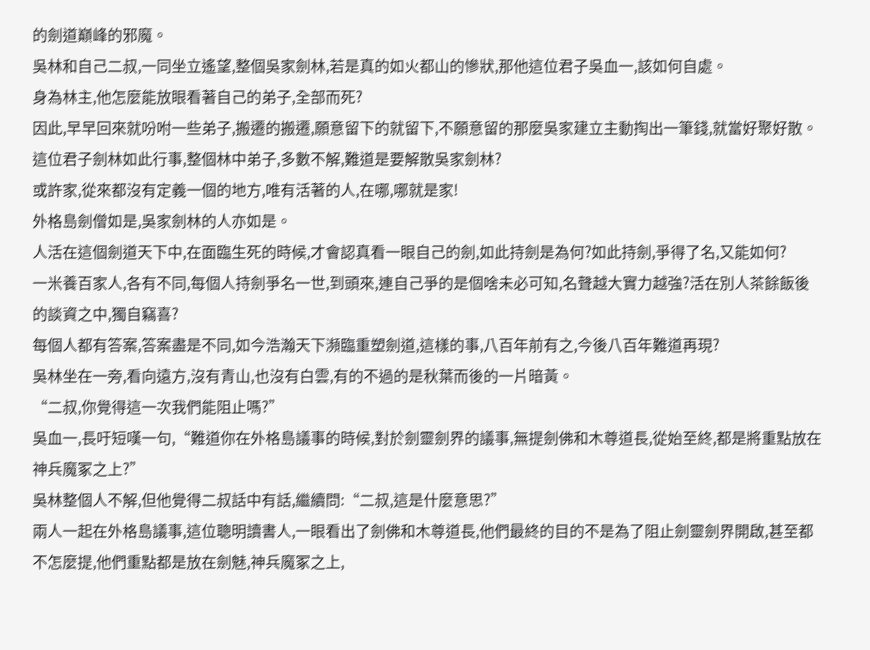的劍道巔峰的邪魔。
吳林和自己二叔,一同坐立遙望,整個吳家劍林,若是真的如火都山的慘狀,那他這位君子吳血一,該如何自處。
身為林主,他怎麼能放眼看著自己的弟子,全部而死?
因此,早早回來就吩咐一些弟子,搬遷的搬遷,願意留下的就留下,不願意留的那麼吳家建立主動掏出一筆錢,就當好聚好散。
這位君子劍林如此行事,整個林中弟子,多數不解,難道是要解散吳家劍林?
或許家,從來都沒有定義一個的地方,唯有活著的人,在哪,哪就是家!
外格島劍僧如是,吳家劍林的人亦如是。
人活在這個劍道天下中,在面臨生死的時候,才會認真看一眼自己的劍,如此持劍是為何?如此持劍,爭得了名,又能如何?
一米養百家人,各有不同,每個人持劍爭名一世,到頭來,連自己爭的是個啥未必可知,名聲越大實力越強?活在別人茶餘飯後的談資之中,獨自竊喜?
每個人都有答案,答案盡是不同,如今浩瀚天下瀕臨重塑劍道,這樣的事,八百年前有之,今後八百年難道再現?
吳林坐在一旁,看向遠方,沒有青山,也沒有白雲,有的不過的是秋葉而後的一片暗黃。
“二叔,你覺得這一次我們能阻止嗎?”
吳血一,長吁短嘆一句,“難道你在外格島議事的時候,對於劍靈劍界的議事,無提劍佛和木尊道長,從始至終,都是將重點放在神兵魔冢之上?”
吳林整個人不解,但他覺得二叔話中有話,繼續問:“二叔,這是什麼意思?”
兩人一起在外格島議事,這位聰明讀書人,一眼看出了劍佛和木尊道長,他們最終的目的不是為了阻止劍靈劍界開啟,甚至都不怎麼提,他們重點都是放在劍魅,神兵魔冢之上,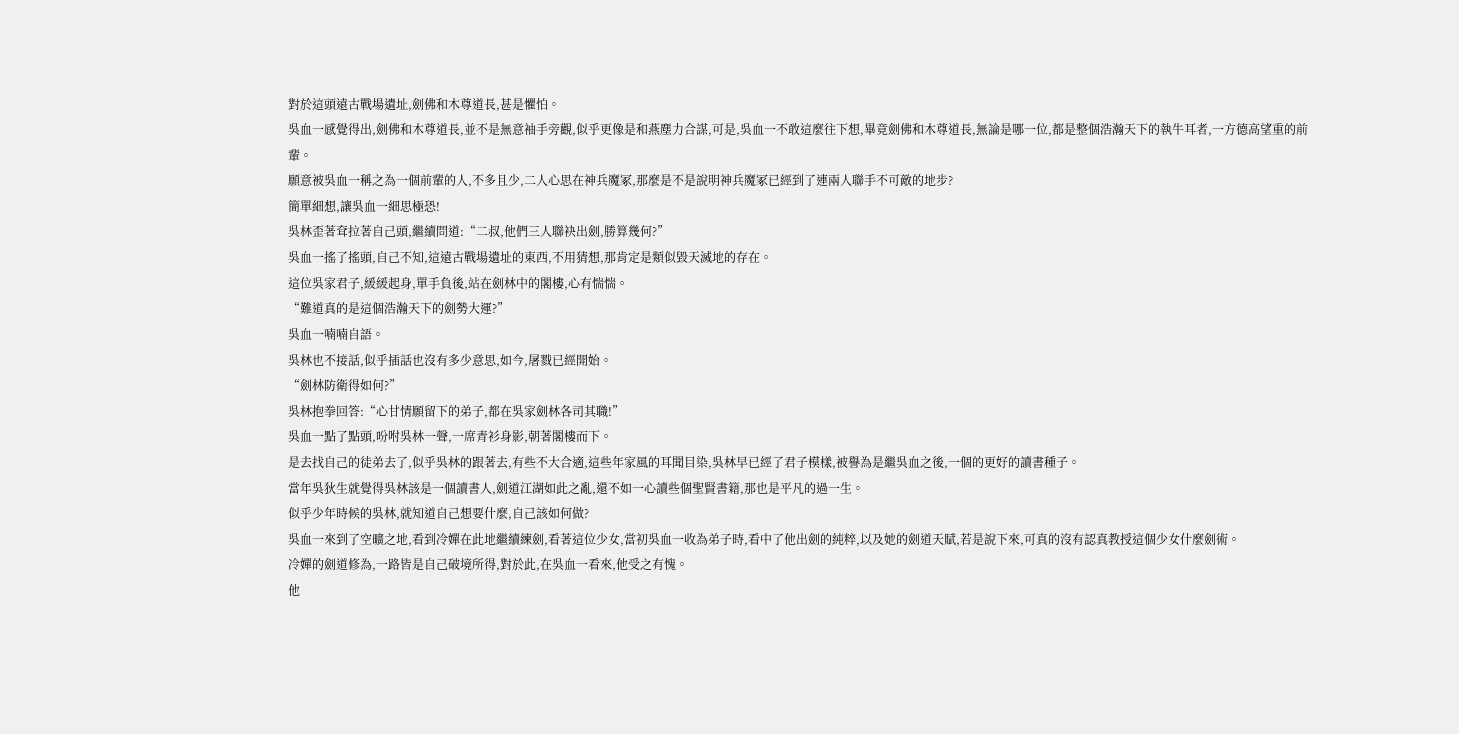對於這頭遠古戰場遺址,劍佛和木尊道長,甚是懼怕。
吳血一感覺得出,劍佛和木尊道長,並不是無意袖手旁觀,似乎更像是和燕塵力合謀,可是,吳血一不敢這麼往下想,畢竟劍佛和木尊道長,無論是哪一位,都是整個浩瀚天下的執牛耳者,一方德高望重的前輩。
願意被吳血一稱之為一個前輩的人,不多且少,二人心思在神兵魔冢,那麼是不是說明神兵魔冢已經到了連兩人聯手不可敵的地步?
簡單細想,讓吳血一細思極恐!
吳林歪著耷拉著自己頭,繼續問道:“二叔,他們三人聯袂出劍,勝算幾何?”
吳血一搖了搖頭,自己不知,這遠古戰場遺址的東西,不用猜想,那肯定是類似毀天滅地的存在。
這位吳家君子,緩緩起身,單手負後,站在劍林中的閣樓,心有惴惴。
“難道真的是這個浩瀚天下的劍勢大運?”
吳血一喃喃自語。
吳林也不接話,似乎插話也沒有多少意思,如今,屠戮已經開始。
“劍林防衛得如何?”
吳林抱拳回答:“心甘情願留下的弟子,都在吳家劍林各司其職!”
吳血一點了點頭,吩咐吳林一聲,一席青衫身影,朝著閣樓而下。
是去找自己的徒弟去了,似乎吳林的跟著去,有些不大合適,這些年家風的耳聞目染,吳林早已經了君子模樣,被譽為是繼吳血之後,一個的更好的讀書種子。
當年吳狄生就覺得吳林該是一個讀書人,劍道江湖如此之亂,還不如一心讀些個聖賢書籍,那也是平凡的過一生。
似乎少年時候的吳林,就知道自己想要什麼,自己該如何做?
吳血一來到了空曠之地,看到冷嬋在此地繼續練劍,看著這位少女,當初吳血一收為弟子時,看中了他出劍的純粹,以及她的劍道天賦,若是說下來,可真的沒有認真教授這個少女什麼劍術。
冷嬋的劍道修為,一路皆是自己破境所得,對於此,在吳血一看來,他受之有愧。
他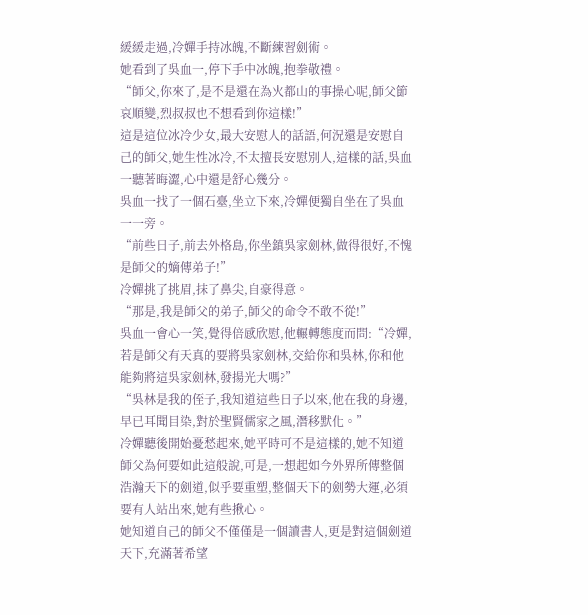緩緩走過,冷嬋手持冰魄,不斷練習劍術。
她看到了吳血一,停下手中冰魄,抱拳敬禮。
“師父,你來了,是不是還在為火都山的事操心呢,師父節哀順變,烈叔叔也不想看到你這樣!”
這是這位冰冷少女,最大安慰人的話語,何況還是安慰自己的師父,她生性冰冷,不太擅長安慰別人,這樣的話,吳血一聽著晦澀,心中還是舒心幾分。
吳血一找了一個石臺,坐立下來,冷嬋便獨自坐在了吳血一一旁。
“前些日子,前去外格島,你坐鎮吳家劍林,做得很好,不愧是師父的嫡傳弟子!”
冷嬋挑了挑眉,抹了鼻尖,自豪得意。
“那是,我是師父的弟子,師父的命令不敢不從!”
吳血一會心一笑,覺得倍感欣慰,他輾轉態度而問:“冷嬋,若是師父有天真的要將吳家劍林,交給你和吳林,你和他能夠將這吳家劍林,發揚光大嗎?”
“吳林是我的侄子,我知道這些日子以來,他在我的身邊,早已耳聞目染,對於聖賢儒家之風,潛移默化。”
冷嬋聽後開始憂愁起來,她平時可不是這樣的,她不知道師父為何要如此這般說,可是,一想起如今外界所傳整個浩瀚天下的劍道,似乎要重塑,整個天下的劍勢大運,必須要有人站出來,她有些揪心。
她知道自己的師父不僅僅是一個讀書人,更是對這個劍道天下,充滿著希望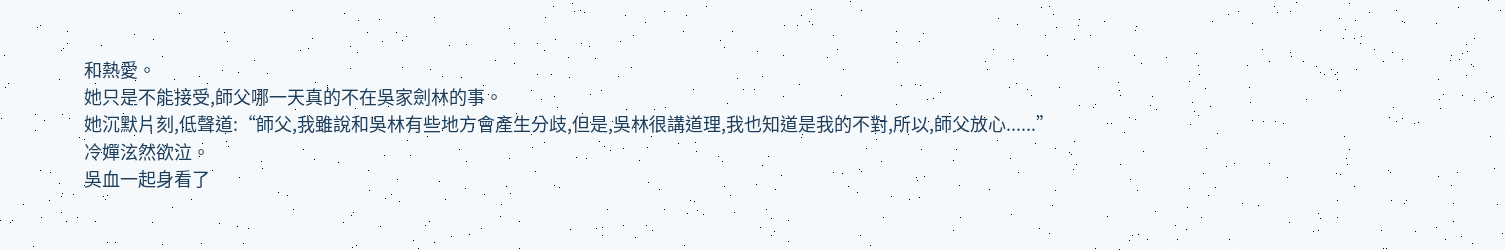和熱愛。
她只是不能接受,師父哪一天真的不在吳家劍林的事。
她沉默片刻,低聲道:“師父,我雖說和吳林有些地方會產生分歧,但是,吳林很講道理,我也知道是我的不對,所以,師父放心......”
冷嬋泫然欲泣。
吳血一起身看了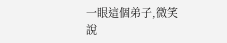一眼這個弟子,微笑說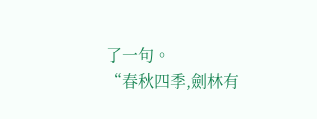了一句。
“春秋四季,劍林有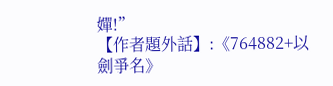嬋!”
【作者題外話】:《764882+以劍爭名》